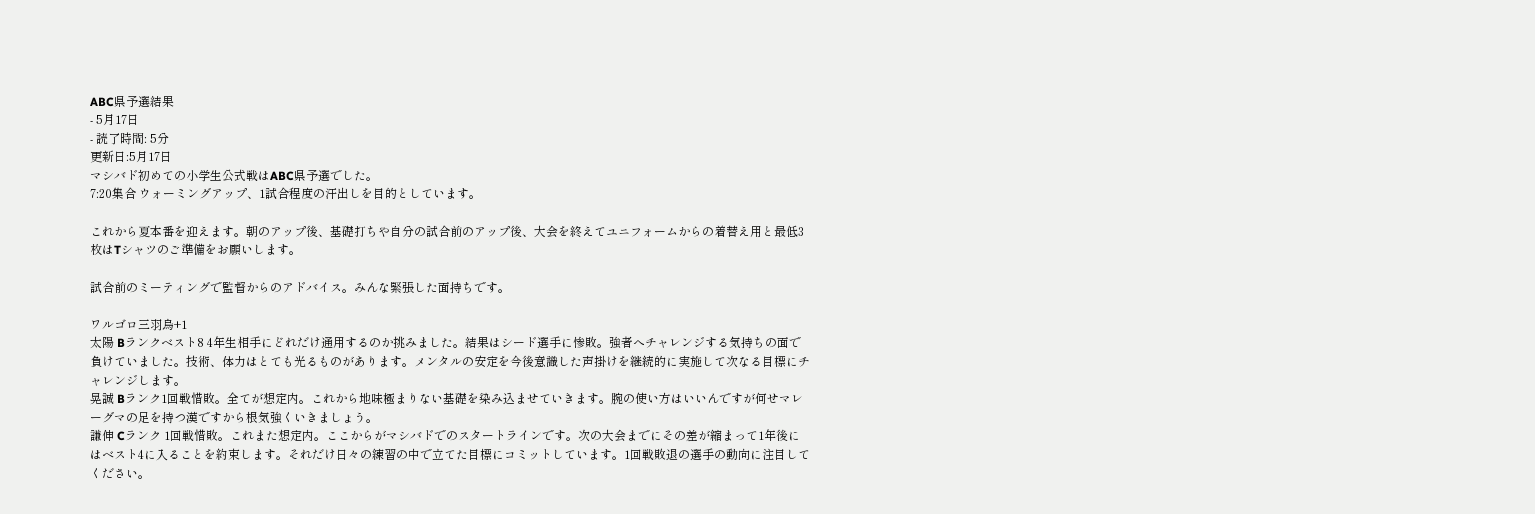ABC県予選結果
- 5月17日
- 読了時間: 5分
更新日:5月17日
マシバド初めての小学生公式戦はABC県予選でした。
7:20集合 ウォーミングアップ、1試合程度の汗出しを目的としています。

これから夏本番を迎えます。朝のアップ後、基礎打ちや自分の試合前のアップ後、大会を終えてユニフォームからの着替え用と最低3枚はTシャツのご準備をお願いします。

試合前のミーティングで監督からのアドバイス。みんな緊張した面持ちです。

ワルゴロ三羽烏+1
太陽 Bランクベスト8 4年生相手にどれだけ通用するのか挑みました。結果はシード選手に惨敗。強者へチャレンジする気持ちの面で負けていました。技術、体力はとても光るものがあります。メンタルの安定を今後意識した声掛けを継続的に実施して次なる目標にチャレンジします。
晃誠 Bランク1回戦惜敗。全てが想定内。これから地味極まりない基礎を染み込ませていきます。腕の使い方はいいんですが何せマレーグマの足を持つ漢ですから根気強くいきましょう。
謙伸 Cランク 1回戦惜敗。これまた想定内。ここからがマシバドでのスタートラインです。次の大会までにその差が縮まって1年後にはベスト4に入ることを約束します。それだけ日々の練習の中で立てた目標にコミットしています。1回戦敗退の選手の動向に注目してください。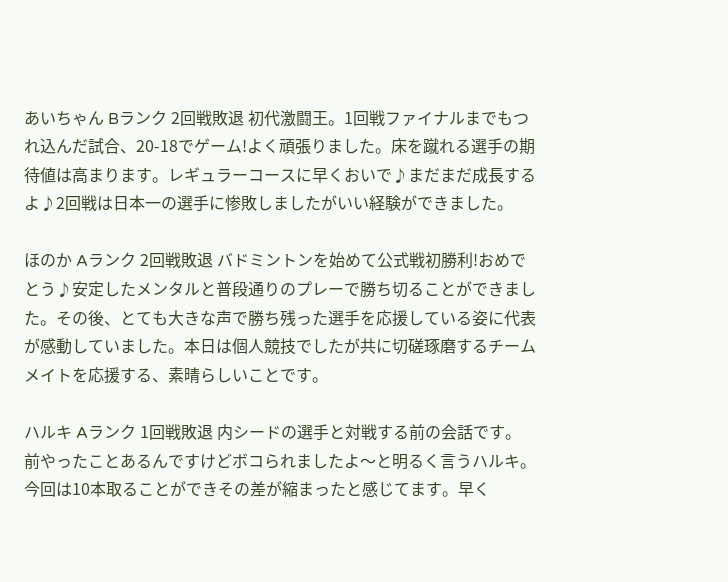あいちゃん Bランク 2回戦敗退 初代激闘王。1回戦ファイナルまでもつれ込んだ試合、20-18でゲーム!よく頑張りました。床を蹴れる選手の期待値は高まります。レギュラーコースに早くおいで♪まだまだ成長するよ♪2回戦は日本一の選手に惨敗しましたがいい経験ができました。

ほのか Aランク 2回戦敗退 バドミントンを始めて公式戦初勝利!おめでとう♪安定したメンタルと普段通りのプレーで勝ち切ることができました。その後、とても大きな声で勝ち残った選手を応援している姿に代表が感動していました。本日は個人競技でしたが共に切磋琢磨するチームメイトを応援する、素晴らしいことです。

ハルキ Aランク 1回戦敗退 内シードの選手と対戦する前の会話です。前やったことあるんですけどボコられましたよ〜と明るく言うハルキ。今回は10本取ることができその差が縮まったと感じてます。早く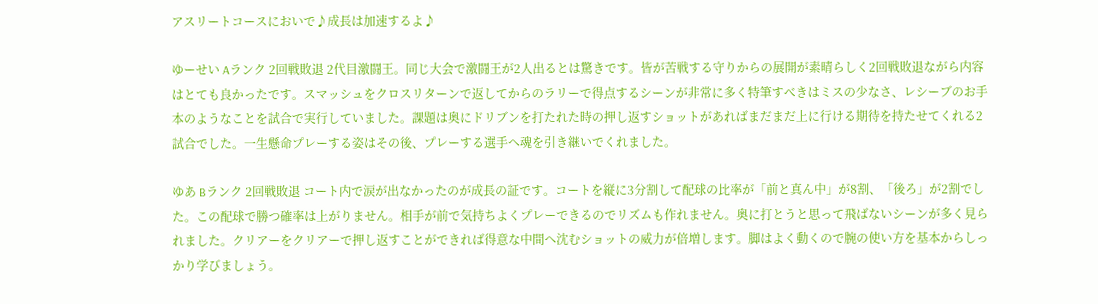アスリートコースにおいで♪成長は加速するよ♪

ゆーせい Aランク 2回戦敗退 2代目激闘王。同じ大会で激闘王が2人出るとは驚きです。皆が苦戦する守りからの展開が素晴らしく2回戦敗退ながら内容はとても良かったです。スマッシュをクロスリターンで返してからのラリーで得点するシーンが非常に多く特筆すべきはミスの少なさ、レシーブのお手本のようなことを試合で実行していました。課題は奥にドリブンを打たれた時の押し返すショットがあればまだまだ上に行ける期待を持たせてくれる2試合でした。一生懸命プレーする姿はその後、プレーする選手へ魂を引き継いでくれました。

ゆあ Bランク 2回戦敗退 コート内で涙が出なかったのが成長の証です。コートを縦に3分割して配球の比率が「前と真ん中」が8割、「後ろ」が2割でした。この配球で勝つ確率は上がりません。相手が前で気持ちよくプレーできるのでリズムも作れません。奥に打とうと思って飛ばないシーンが多く見られました。クリアーをクリアーで押し返すことができれば得意な中間へ沈むショットの威力が倍増します。脚はよく動くので腕の使い方を基本からしっかり学びましょう。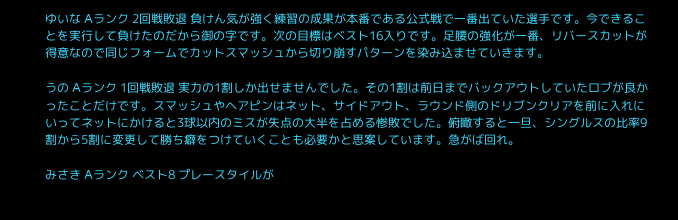ゆいな Aランク 2回戦敗退 負けん気が強く練習の成果が本番である公式戦で一番出ていた選手です。今できることを実行して負けたのだから御の字です。次の目標はベスト16入りです。足腰の強化が一番、リバースカットが得意なので同じフォームでカットスマッシュから切り崩すパターンを染み込ませていきます。

うの Aランク 1回戦敗退 実力の1割しか出せませんでした。その1割は前日までバックアウトしていたロブが良かったことだけです。スマッシュやヘアピンはネット、サイドアウト、ラウンド側のドリブンクリアを前に入れにいってネットにかけると3球以内のミスが失点の大半を占める惨敗でした。俯瞰すると一旦、シングルスの比率9割から5割に変更して勝ち癖をつけていくことも必要かと思案しています。急がば回れ。

みさき Aランク ベスト8 プレースタイルが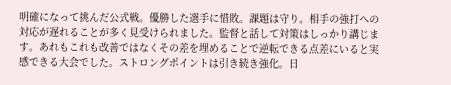明確になって挑んだ公式戦。優勝した選手に惜敗。課題は守り。相手の強打への対応が遅れることが多く見受けられました。監督と話して対策はしっかり講じます。あれもこれも改善ではなくその差を埋めることで逆転できる点差にいると実感できる大会でした。ストロングポイントは引き続き強化。日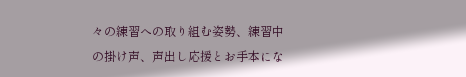々の練習への取り組む姿勢、練習中の掛け声、声出し応援とお手本にな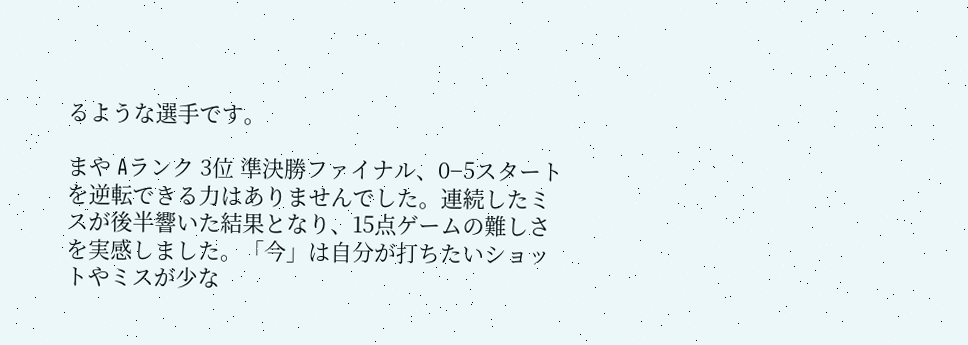るような選手です。

まや Aランク 3位 準決勝ファイナル、0−5スタートを逆転できる力はありませんでした。連続したミスが後半響いた結果となり、15点ゲームの難しさを実感しました。「今」は自分が打ちたいショットやミスが少な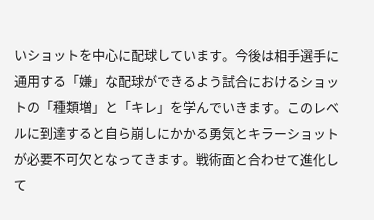いショットを中心に配球しています。今後は相手選手に通用する「嫌」な配球ができるよう試合におけるショットの「種類増」と「キレ」を学んでいきます。このレベルに到達すると自ら崩しにかかる勇気とキラーショットが必要不可欠となってきます。戦術面と合わせて進化して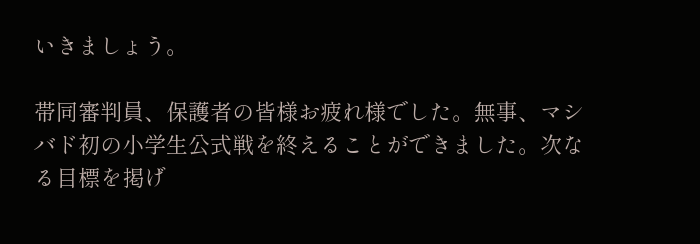いきましょう。

帯同審判員、保護者の皆様お疲れ様でした。無事、マシバド初の小学生公式戦を終えることができました。次なる目標を掲げ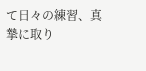て日々の練習、真摯に取り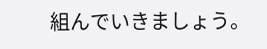組んでいきましょう。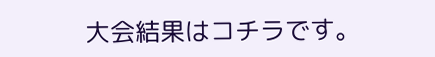大会結果はコチラです。